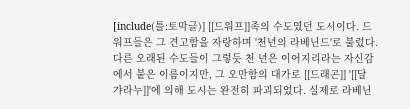[include(틀:토막글)] [[드워프]]족의 수도였던 도시이다. 드워프들은 그 견고함을 자랑하며 '천년의 라베닌드'로 불렀다. 다른 오래된 수도들이 그렇듯 천 년은 이어지리라는 자신감에서 붙은 이름이지만, 그 오만함의 대가로 [[드래곤]] '[[달 갸라누]]'에 의해 도시는 완전히 파괴되었다. 실제로 라베닌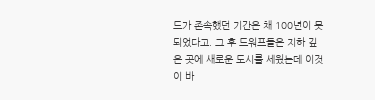드가 존속했던 기간은 채 100년이 못되었다고. 그 후 드워프들은 지하 깊은 곳에 새로운 도시를 세웠는데 이것이 바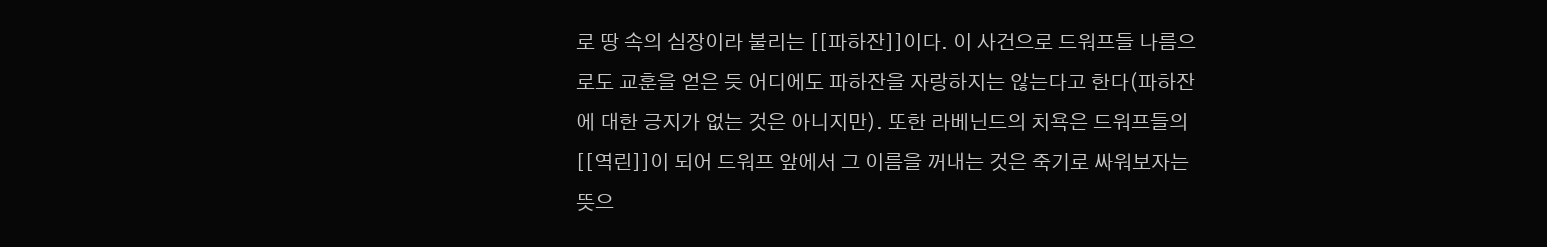로 땅 속의 심장이라 불리는 [[파하잔]]이다. 이 사건으로 드워프들 나름으로도 교훈을 얻은 듯 어디에도 파하잔을 자랑하지는 않는다고 한다(파하잔에 대한 긍지가 없는 것은 아니지만). 또한 라베닌드의 치욕은 드워프들의 [[역린]]이 되어 드워프 앞에서 그 이름을 꺼내는 것은 죽기로 싸워보자는 뜻으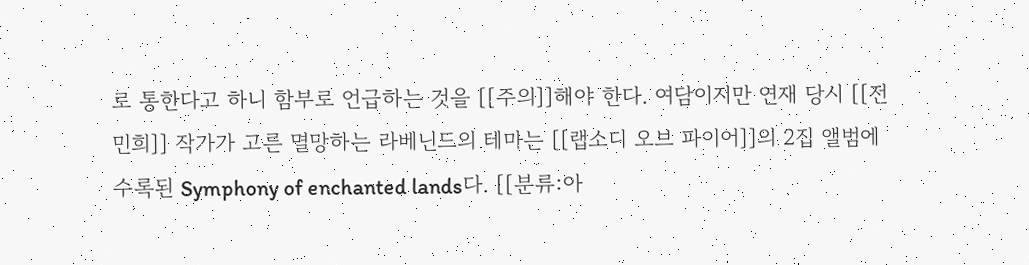로 통한다고 하니 함부로 언급하는 것을 [[주의]]해야 한다. 여담이지만 연재 당시 [[전민희]] 작가가 고른 멸망하는 라베닌드의 테마는 [[랩소디 오브 파이어]]의 2집 앨범에 수록된 Symphony of enchanted lands다. [[분류:아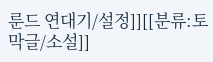룬드 연대기/설정]][[분류:토막글/소설]]